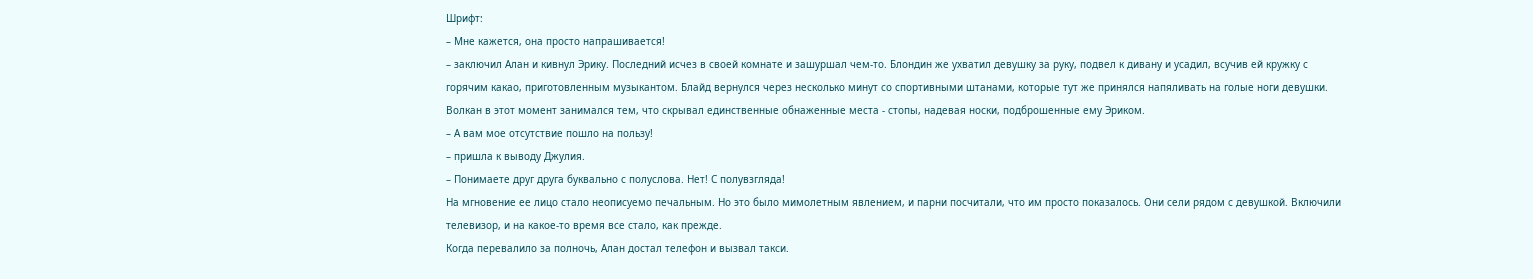Шрифт:
– Мне кажется, она просто напрашивается!
– заключил Алан и кивнул Эрику. Последний исчез в своей комнате и зашуршал чем-то. Блондин же ухватил девушку за руку, подвел к дивану и усадил, всучив ей кружку с горячим какао, приготовленным музыкантом. Блайд вернулся через несколько минут со спортивными штанами, которые тут же принялся напяливать на голые ноги девушки. Волкан в этот момент занимался тем, что скрывал единственные обнаженные места - стопы, надевая носки, подброшенные ему Эриком.
– А вам мое отсутствие пошло на пользу!
– пришла к выводу Джулия.
– Понимаете друг друга буквально с полуслова. Нет! С полувзгляда!
На мгновение ее лицо стало неописуемо печальным. Но это было мимолетным явлением, и парни посчитали, что им просто показалось. Они сели рядом с девушкой. Включили телевизор, и на какое-то время все стало, как прежде.
Когда перевалило за полночь, Алан достал телефон и вызвал такси.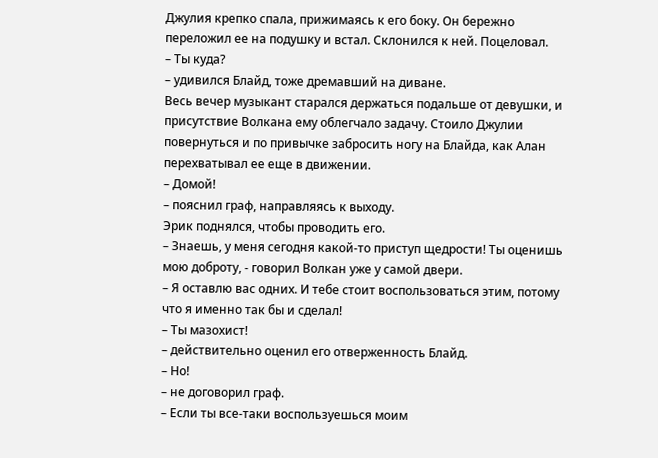Джулия крепко спала, прижимаясь к его боку. Он бережно переложил ее на подушку и встал. Склонился к ней. Поцеловал.
– Ты куда?
– удивился Блайд, тоже дремавший на диване.
Весь вечер музыкант старался держаться подальше от девушки, и присутствие Волкана ему облегчало задачу. Стоило Джулии повернуться и по привычке забросить ногу на Блайда, как Алан перехватывал ее еще в движении.
– Домой!
– пояснил граф, направляясь к выходу.
Эрик поднялся, чтобы проводить его.
– Знаешь, у меня сегодня какой-то приступ щедрости! Ты оценишь мою доброту, - говорил Волкан уже у самой двери.
– Я оставлю вас одних. И тебе стоит воспользоваться этим, потому что я именно так бы и сделал!
– Ты мазохист!
– действительно оценил его отверженность Блайд.
– Но!
– не договорил граф.
– Если ты все-таки воспользуешься моим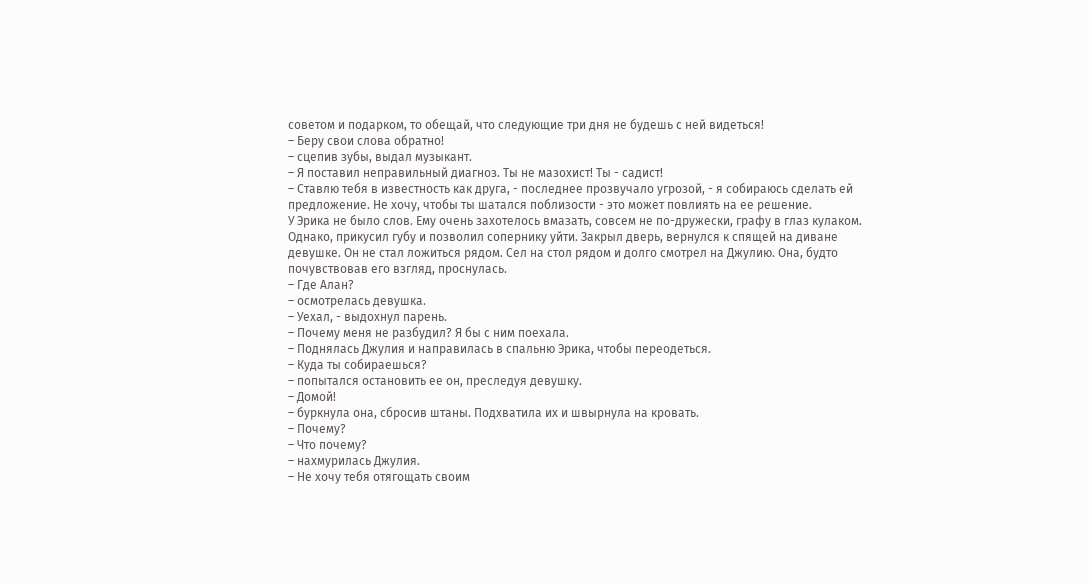советом и подарком, то обещай, что следующие три дня не будешь с ней видеться!
– Беру свои слова обратно!
– сцепив зубы, выдал музыкант.
– Я поставил неправильный диагноз. Ты не мазохист! Ты - садист!
– Ставлю тебя в известность как друга, - последнее прозвучало угрозой, - я собираюсь сделать ей предложение. Не хочу, чтобы ты шатался поблизости - это может повлиять на ее решение.
У Эрика не было слов. Ему очень захотелось вмазать, совсем не по-дружески, графу в глаз кулаком. Однако, прикусил губу и позволил сопернику уйти. Закрыл дверь, вернулся к спящей на диване девушке. Он не стал ложиться рядом. Сел на стол рядом и долго смотрел на Джулию. Она, будто почувствовав его взгляд, проснулась.
– Где Алан?
– осмотрелась девушка.
– Уехал, - выдохнул парень.
– Почему меня не разбудил? Я бы с ним поехала.
– Поднялась Джулия и направилась в спальню Эрика, чтобы переодеться.
– Куда ты собираешься?
– попытался остановить ее он, преследуя девушку.
– Домой!
– буркнула она, сбросив штаны. Подхватила их и швырнула на кровать.
– Почему?
– Что почему?
– нахмурилась Джулия.
– Не хочу тебя отягощать своим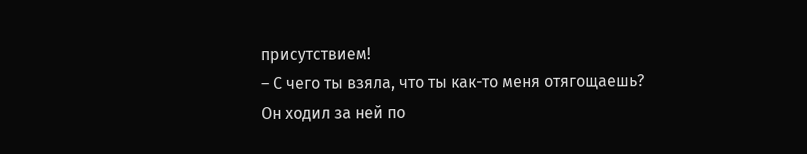присутствием!
– С чего ты взяла, что ты как-то меня отягощаешь?
Он ходил за ней по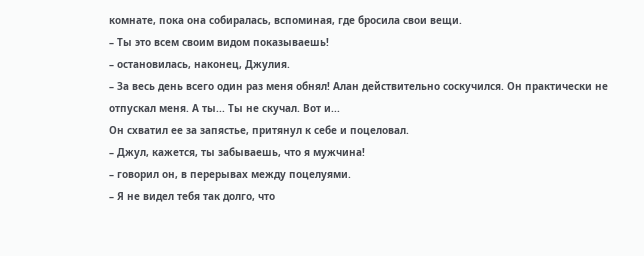комнате, пока она собиралась, вспоминая, где бросила свои вещи.
– Ты это всем своим видом показываешь!
– остановилась, наконец, Джулия.
– За весь день всего один раз меня обнял! Алан действительно соскучился. Он практически не отпускал меня. А ты... Ты не скучал. Вот и...
Он схватил ее за запястье, притянул к себе и поцеловал.
– Джул, кажется, ты забываешь, что я мужчина!
– говорил он, в перерывах между поцелуями.
– Я не видел тебя так долго, что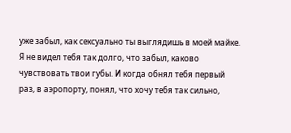уже забыл, как сексуально ты выглядишь в моей майке. Я не видел тебя так долго, что забыл, каково чувствовать твои губы. И когда обнял тебя первый раз, в аэропорту, понял, что хочу тебя так сильно,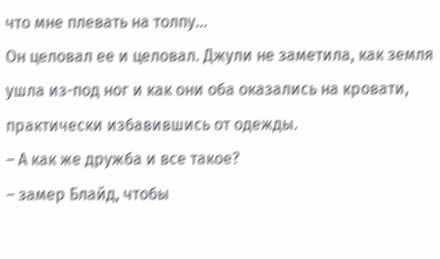что мне плевать на толпу...
Он целовал ее и целовал. Джули не заметила, как земля ушла из-под ног и как они оба оказались на кровати, практически избавившись от одежды.
– А как же дружба и все такое?
– замер Блайд, чтобы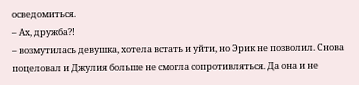осведомиться.
– Ах, дружба?!
– возмутилась девушка, хотела встать и уйти, но Эрик не позволил. Снова поцеловал и Джулия больше не смогла сопротивляться. Да она и не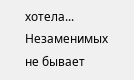хотела...
Незаменимых не бывает